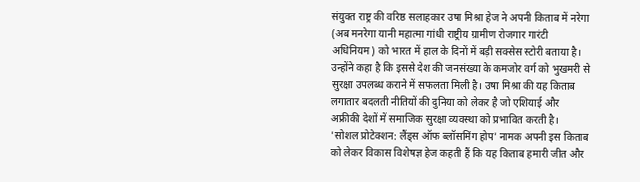संयुक्त राष्ट्र की वरिष्ठ सलाहकार उषा मिश्रा हेज ने अपनी किताब में नरेगा (अब मनरेगा यानी महात्मा गांधी राष्ट्रीय ग्रामीण रोजगार गारंटी अधिनियम) को भारत में हाल के दिनों में बड़ी सक्सेस स्टोरी बताया है। उन्होंने कहा है कि इससे देश की जनसंख्या के कमजोर वर्ग को भुखमरी से सुरक्षा उपलब्ध कराने में सफलता मिली है। उषा मिश्रा की यह किताब लगातार बदलती नीतियों की दुनिया को लेकर है जो एशियाई और अफ्रीकी देशों में समाजिक सुरक्षा व्यवस्था को प्रभावित करती है।
'सोशल प्रोटेक्शन: लैंड्स ऑफ ब्लॉसमिंग होप' नामक अपनी इस किताब को लेकर विकास विशेषज्ञ हेज कहती हैं कि यह किताब हमारी जीत और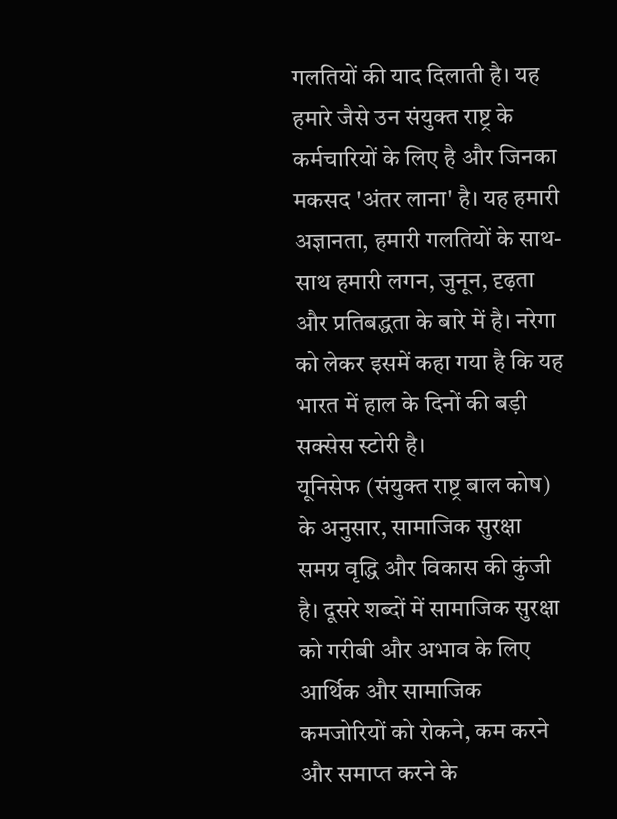गलतियों की याद दिलाती है। यह हमारे जैसे उन संयुक्त राष्ट्र के कर्मचारियों के लिए है और जिनका मकसद 'अंतर लाना' है। यह हमारी अज्ञानता, हमारी गलतियों के साथ-साथ हमारी लगन, जुनून, दृढ़ता और प्रतिबद्धता के बारे में है। नरेगा को लेकर इसमें कहा गया है कि यह भारत में हाल के दिनों की बड़ी सक्सेस स्टोरी है।
यूनिसेफ (संयुक्त राष्ट्र बाल कोष) के अनुसार, सामाजिक सुरक्षा समग्र वृद्धि और विकास की कुंजी है। दूसरे शब्दों में सामाजिक सुरक्षा को गरीबी और अभाव के लिए आर्थिक और सामाजिक कमजोरियों को रोकने, कम करने और समाप्त करने के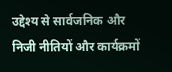उद्देश्य से सार्वजनिक और निजी नीतियों और कार्यक्रमों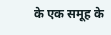के एक समूह के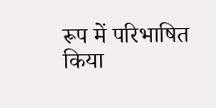रूप में परिभाषित किया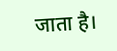जाता है।